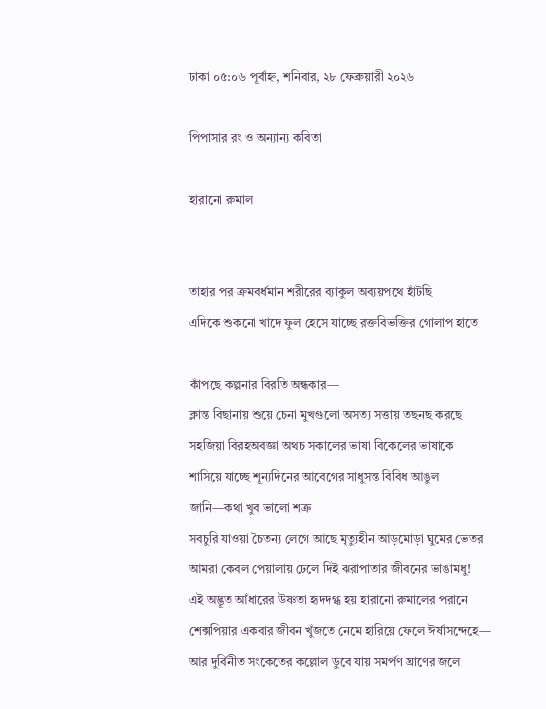ঢাকা ০৫:০৬ পূর্বাহ্ন, শনিবার, ২৮ ফেব্রুয়ারী ২০২৬

পিপাসার রং ও অন্যান্য কবিতা

হারানো রুমাল


তাহার পর ক্রমবর্ধমান শরীরের ব্যাকুল অব্যয়পথে হাঁটছি
এদিকে শুকনো খাদে ফুল হেসে যাচ্ছে রক্তবিভক্তির গোলাপ হাতে

কাঁপছে কল্পনার বিরতি অন্ধকার—
ক্লান্ত বিছানায় শুয়ে চেনা মুখগুলো অসত্য সত্তায় তছনছ করছে
সহজিয়া বিরহঅবজ্ঞা অথচ সকালের ভাষা বিকেলের ভাষাকে
শাসিয়ে যাচ্ছে শূন্যদিনের আবেগের সাধুসন্ত বিবিধ আঙুল
জানি—কথা খুব ভালো শত্রু
সবচুরি যাওয়া চৈতন্য লেগে আছে মৃত্যুহীন আড়মোড়া ঘুমের ভেতর
আমরা কেবল পেয়ালায় ঢেলে দিই ঝরাপাতার জীবনের ভাঙামধু!
এই অদ্ভূত আঁধারের উষ্ণতা হৃদদগ্ধ হয় হারানো রুমালের পরানে
শেক্সপিয়ার একবার জীবন খুঁজতে নেমে হারিয়ে ফেলে ঈর্ষাসন্দেহে—
আর দুর্বিনীত সংকেতের কল্লোল ডুবে যায় সমর্পণ ঘ্রাণের জলে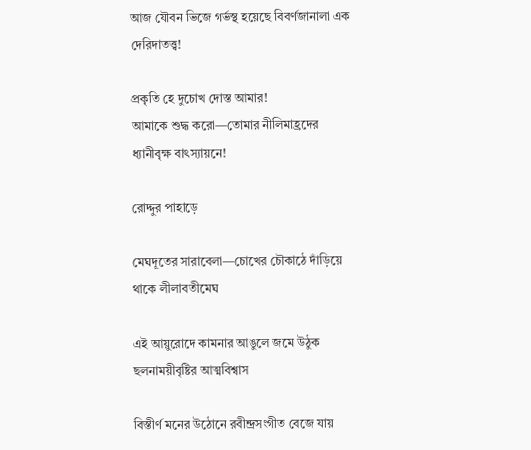আজ যৌবন ভিজে গর্ভস্থ হয়েছে বিবর্ণজানালা এক দেরিদাতত্ত্ব!

প্রকৃতি হে দুচোখ দোস্ত আমার!
আমাকে শুদ্ধ করো—তোমার নীলিমাহ্রদের ধ্যানীবৃক্ষ বাৎস্যায়নে!

রোদ্দুর পাহাড়ে

মেঘদূতের সারাবেলা—চোখের চৌকাঠে দাঁড়িয়ে থাকে লীলাবতীমেঘ

এই আয়ুরোদে কামনার আঙুলে জমে উঠুক ছলনাময়ীবৃষ্টির আত্মবিশ্বাস

বিস্তীর্ণ মনের উঠোনে রবীন্দ্রসংগীত বেজে যায়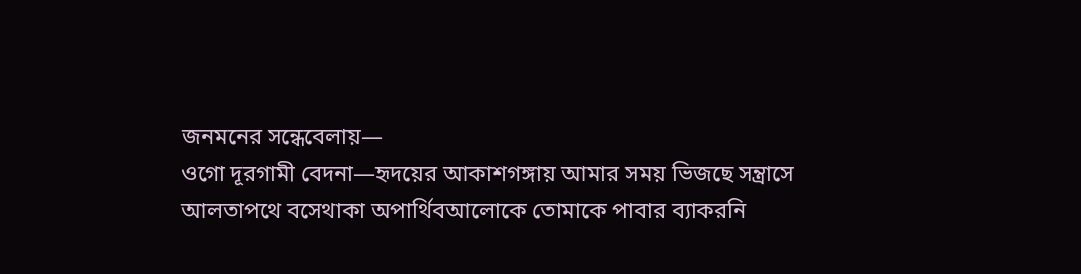জনমনের সন্ধেবেলায়—
ওগো দূরগামী বেদনা—হৃদয়ের আকাশগঙ্গায় আমার সময় ভিজছে সন্ত্রাসে
আলতাপথে বসেথাকা অপার্থিবআলোকে তোমাকে পাবার ব্যাকরনি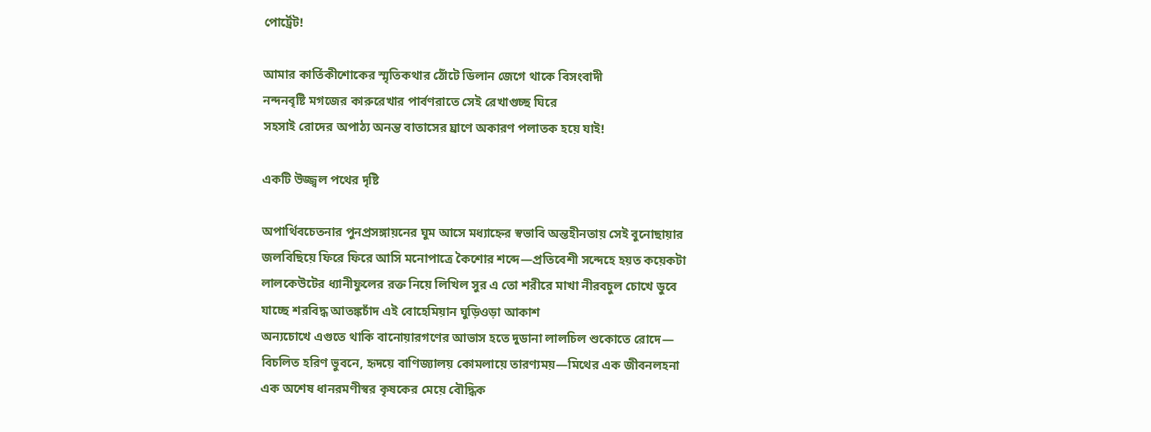পোর্ট্রেট!

আমার কার্তিকীশোকের স্মৃতিকথার ঠোঁটে ডিলান জেগে থাকে বিসংবাদী
নন্দনবৃষ্টি মগজের কারুরেখার পার্বণরাতে সেই রেখাগুচ্ছ ঘিরে
সহসাই রোদের অপাঠ্য অনন্ত বাতাসের ঘ্রাণে অকারণ পলাতক হয়ে যাই!

একটি উজ্জ্বল পথের দৃষ্টি

অপার্থিবচেতনার পুনপ্রসঙ্গায়নের ঘুম আসে মধ্যাহ্নের স্বভাবি অন্তহীনতায় সেই বুনোছায়ার
জলবিছিয়ে ফিরে ফিরে আসি মনোপাত্রে কৈশোর শব্দে—প্রতিবেশী সন্দেহে হয়ত কয়েকটা
লালকেউটের ধ্যানীফুলের রক্ত নিয়ে লিখিল সুর এ তো শরীরে মাখা নীরবচুল চোখে ডুবে
যাচ্ছে শরবিদ্ধ আতঙ্কচাঁদ এই বোহেমিয়ান ঘুড়িওড়া আকাশ
অন্যচোখে এগুতে থাকি বানোয়ারগণের আভাস হতে দুডানা লালচিল শুকোতে রোদে—
বিচলিত হরিণ ভুবনে, হৃদয়ে বাণিজ্যালয় কোমলায়ে তারণ্যময়—মিথের এক জীবনলহনা
এক অশেষ ধানরমণীস্বর কৃষকের মেয়ে বৌদ্ধিক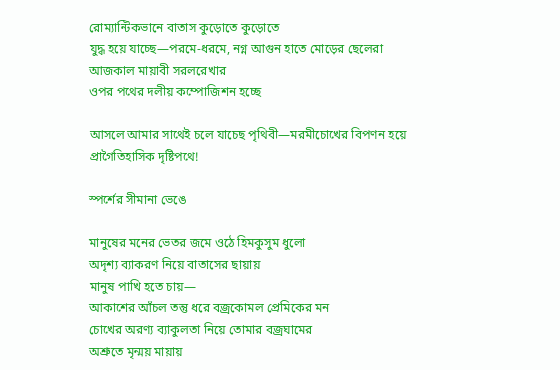রোম্যান্টিকভানে বাতাস কুড়োতে কুড়োতে
যুদ্ধ হয়ে যাচ্ছে—পরমে-ধরমে, নগ্ন আগুন হাতে মোড়ের ছেলেরা আজকাল মায়াবী সরলরেখার
ওপর পথের দলীয় কম্পোজিশন হচ্ছে

আসলে আমার সাথেই চলে যাচেছ পৃথিবী—মরমীচোখের বিপণন হয়ে প্রাগৈতিহাসিক দৃষ্টিপথে!

স্পর্শের সীমানা ভেঙে

মানুষের মনের ভেতর জমে ওঠে হিমকুসুম ধুলো
অদৃশ্য ব্যাকরণ নিয়ে বাতাসের ছায়ায়
মানুষ পাখি হতে চায়—
আকাশের আঁচল তন্তু ধরে বজ্রকোমল প্রেমিকের মন
চোখের অরণ্য ব্যাকুলতা নিয়ে তোমার বজ্রঘামের
অশ্রুতে মৃন্ময় মায়ায়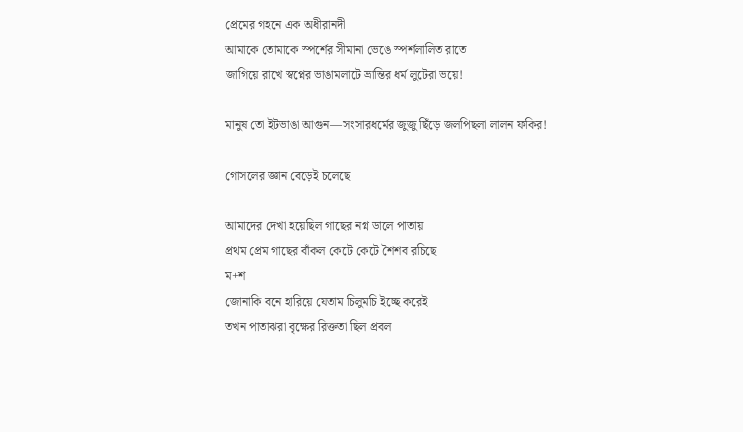প্রেমের গহনে এক অধীরানদী
আমাকে তোমাকে স্পর্শের সীমানা ভেঙে স্পর্শলালিত রাতে
জাগিয়ে রাখে স্বপ্নের ভাঙামলাটে ভ্রান্তির ধর্ম লুটেরা ভয়ে!

মানুষ তো ইটভাঙা আগুন—সংসারধর্মের জুজু ছিঁড়ে জলপিছলা লালন ফকির!

গোসলের জ্ঞান বেড়েই চলেছে

আমাদের দেখা হয়েছিল গাছের নগ্ন ডালে পাতায়
প্রথম প্রেম গাছের বাঁকল কেটে কেটে শৈশব রচিছে
ম+শ
জোনাকি বনে হারিয়ে যেতাম চিলুমচি ইচ্ছে করেই
তখন পাতাঝরা বৃক্ষের রিক্ততা ছিল প্রবল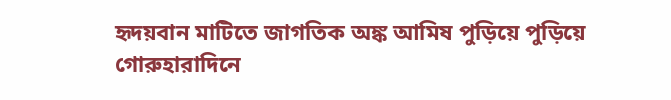হৃদয়বান মাটিতে জাগতিক অঙ্ক আমিষ পুড়িয়ে পুড়িয়ে
গোরুহারাদিনে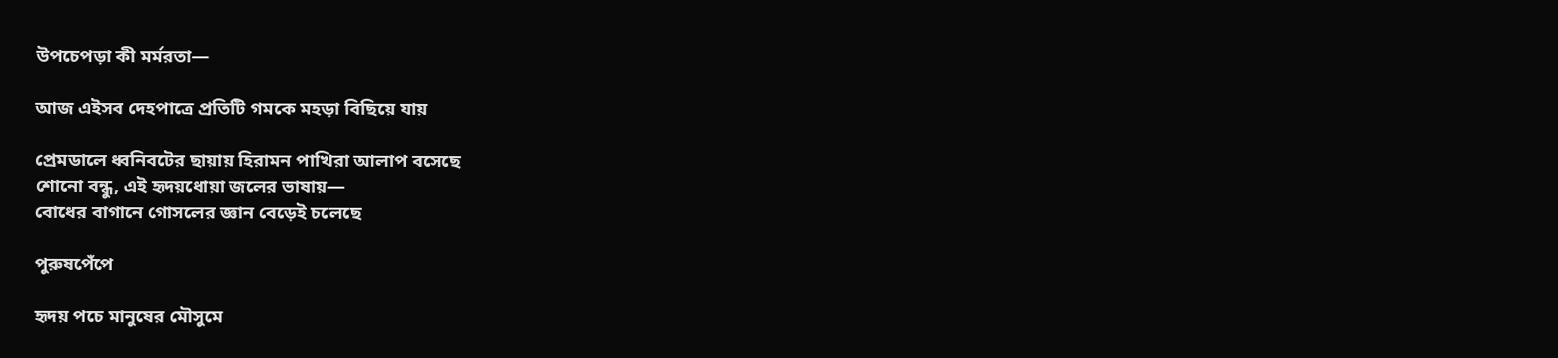উপচেপড়া কী মর্মরতা—

আজ এইসব দেহপাত্রে প্রতিটি গমকে মহড়া বিছিয়ে যায়

প্রেমডালে ধ্বনিবটের ছায়ায় হিরামন পাখিরা আলাপ বসেছে
শোনো বন্ধু, এই হৃদয়ধোয়া জলের ভাষায়—
বোধের বাগানে গোসলের জ্ঞান বেড়েই চলেছে

পুরুষপেঁপে

হৃদয় পচে মানুষের মৌসুমে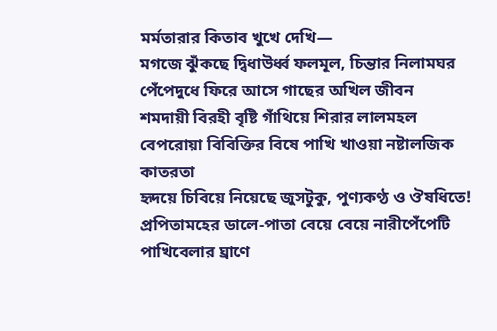মর্মতারার কিতাব খুখে দেখি—
মগজে ঝুঁকছে দ্বিধাউর্ধ্ব ফলমূল, চিন্তার নিলামঘর
পেঁপেদুধে ফিরে আসে গাছের অখিল জীবন
শমদায়ী বিরহী বৃষ্টি গাঁথিয়ে শিরার লালমহল
বেপরোয়া বিবিক্তির বিষে পাখি খাওয়া নষ্টালজিক কাতরতা
হৃদয়ে চিবিয়ে নিয়েছে জুসটুকু, পুণ্যকণ্ঠ ও ঔষধিতে!
প্রপিতামহের ডালে-পাতা বেয়ে বেয়ে নারীপেঁপেটি
পাখিবেলার ঘ্রাণে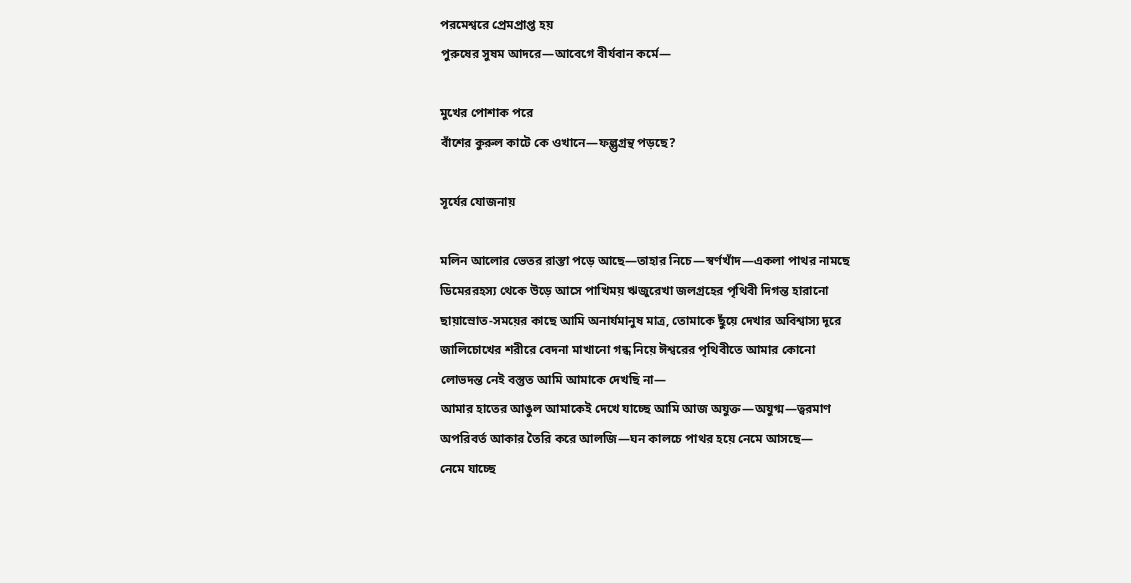পরমেশ্বরে প্রেমপ্রাপ্ত হয়
পুরুষের সুষম আদরে—আবেগে বীর্যবান কর্মে—

মুখের পোশাক পরে
বাঁশের কুরুল কাটে কে ওখানে—ফল্গুগ্রন্থ পড়ছে?

সূর্যের যোজনায়

মলিন আলোর ভেতর রাস্তা পড়ে আছে—তাহার নিচে—স্বর্ণখাঁদ—একলা পাথর নামছে
ডিমেররহস্য থেকে উড়ে আসে পাখিময় ঋজুরেখা জলগ্রহের পৃথিবী দিগন্ত হারানো
ছায়াস্রোত-সময়ের কাছে আমি অনার্যমানুষ মাত্র, তোমাকে ছুঁয়ে দেখার অবিশ্বাস্য দূরে
জালিচোখের শরীরে বেদনা মাখানো গন্ধ নিয়ে ঈশ্বরের পৃথিবীতে আমার কোনো
লোভদন্ত নেই বস্তুত আমি আমাকে দেখছি না—
আমার হাতের আঙুল আমাকেই দেখে যাচ্ছে আমি আজ অযুক্ত—অযুগ্ম—ত্বরমাণ
অপরিবর্ত আকার তৈরি করে আলজি—ঘন কালচে পাথর হয়ে নেমে আসছে—
নেমে যাচ্ছে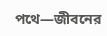পথে—জীবনের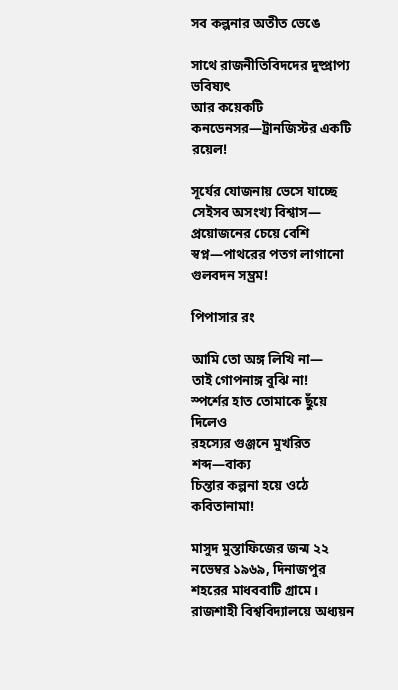সব কল্পনার অতীত ভেঙে

সাথে রাজনীতিবিদদের দুষ্প্রাপ্য ভবিষ্যৎ
আর কয়েকটি কনডেনসর—ট্রানজিস্টর একটি রয়েল!

সূর্যের যোজনায় ভেসে যাচ্ছে সেইসব অসংখ্য বিশ্বাস—
প্রয়োজনের চেয়ে বেশি স্বপ্ন—পাথরের পতগ লাগানো গুলবদন সম্ভ্রম!

পিপাসার রং

আমি তো অঙ্গ লিখি না—
তাই গোপনাঙ্গ বুঝি না!
স্পর্শের হাত তোমাকে ছুঁয়ে দিলেও
রহস্যের গুঞ্জনে মুখরিত শব্দ—বাক্য
চিন্তার কল্পনা হয়ে ওঠে কবিতানামা!

মাসুদ মুস্তাফিজের জন্ম ২২ নভেম্বর ১৯৬৯, দিনাজপুর শহরের মাধববাটি গ্রামে। রাজশাহী বিশ্ববিদ্যালয়ে অধ্যয়ন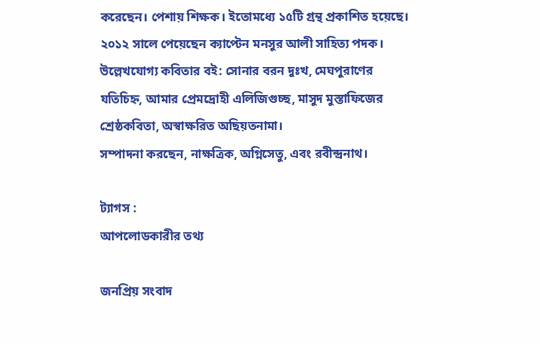করেছেন। পেশায় শিক্ষক। ইতোমধ্যে ১৫টি গ্রন্থ প্রকাশিত হয়েছে। ২০১২ সালে পেয়েছেন ক্যাপ্টেন মনসুর আলী সাহিত্য পদক। উল্লেখযোগ্য কবিতার বই: সোনার বরন দুঃখ, মেঘপুরাণের যতিচিহ্ন, আমার প্রেমদ্রোহী এলিজিগুচ্ছ, মাসুদ মুস্তাফিজের শ্রেষ্ঠকবিতা, অস্বাক্ষরিত অছিয়তনামা।
সম্পাদনা করছেন, নাক্ষত্রিক, অগ্নিসেতু, এবং রবীন্দ্রনাথ।

ট্যাগস :
আপলোডকারীর তথ্য

জনপ্রিয় সংবাদ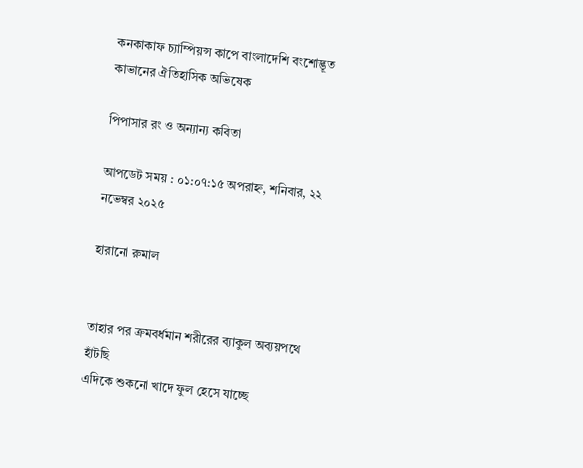কনকাকাফ চ্যাম্পিয়ন্স কাপে বাংলাদেশি বংশোদ্ভূত কাভানের ঐতিহাসিক অভিষেক

পিপাসার রং ও অন্যান্য কবিতা

আপডেট সময় : ০১:০৭:১৫ অপরাহ্ন, শনিবার, ২২ নভেম্বর ২০২৫

হারানো রুমাল


তাহার পর ক্রমবর্ধমান শরীরের ব্যাকুল অব্যয়পথে হাঁটছি
এদিকে শুকনো খাদে ফুল হেসে যাচ্ছে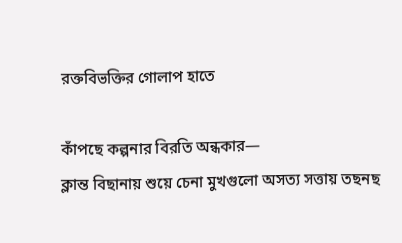রক্তবিভক্তির গোলাপ হাতে

কাঁপছে কল্পনার বিরতি অন্ধকার—
ক্লান্ত বিছানায় শুয়ে চেনা মুখগুলো অসত্য সত্তায় তছনছ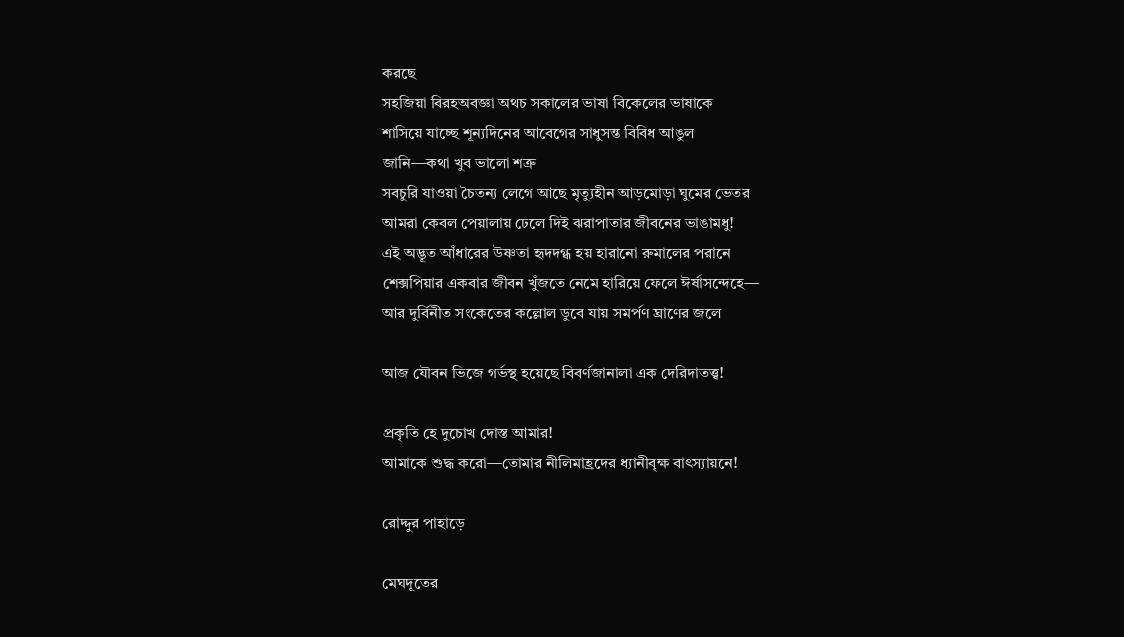করছে
সহজিয়া বিরহঅবজ্ঞা অথচ সকালের ভাষা বিকেলের ভাষাকে
শাসিয়ে যাচ্ছে শূন্যদিনের আবেগের সাধুসন্ত বিবিধ আঙুল
জানি—কথা খুব ভালো শত্রু
সবচুরি যাওয়া চৈতন্য লেগে আছে মৃত্যুহীন আড়মোড়া ঘুমের ভেতর
আমরা কেবল পেয়ালায় ঢেলে দিই ঝরাপাতার জীবনের ভাঙামধু!
এই অদ্ভূত আঁধারের উষ্ণতা হৃদদগ্ধ হয় হারানো রুমালের পরানে
শেক্সপিয়ার একবার জীবন খুঁজতে নেমে হারিয়ে ফেলে ঈর্ষাসন্দেহে—
আর দুর্বিনীত সংকেতের কল্লোল ডুবে যায় সমর্পণ ঘ্রাণের জলে

আজ যৌবন ভিজে গর্ভস্থ হয়েছে বিবর্ণজানালা এক দেরিদাতত্ত্ব!

প্রকৃতি হে দুচোখ দোস্ত আমার!
আমাকে শুদ্ধ করো—তোমার নীলিমাহ্রদের ধ্যানীবৃক্ষ বাৎস্যায়নে!

রোদ্দুর পাহাড়ে

মেঘদূতের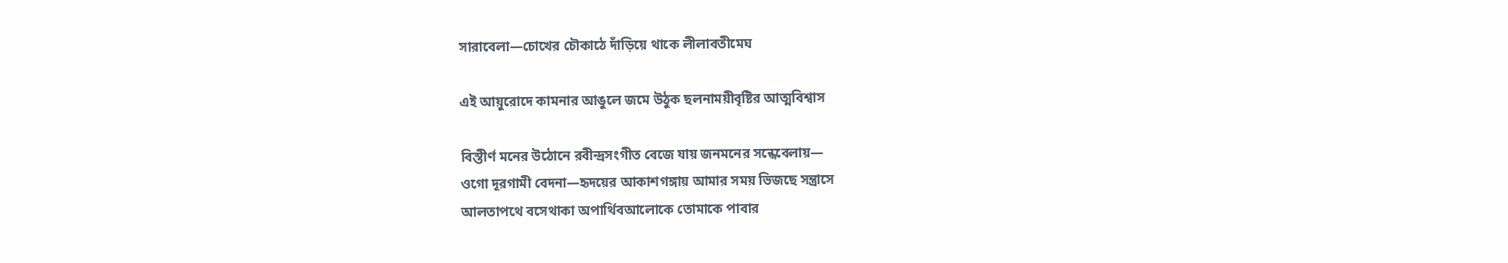সারাবেলা—চোখের চৌকাঠে দাঁড়িয়ে থাকে লীলাবতীমেঘ

এই আয়ুরোদে কামনার আঙুলে জমে উঠুক ছলনাময়ীবৃষ্টির আত্মবিশ্বাস

বিস্তীর্ণ মনের উঠোনে রবীন্দ্রসংগীত বেজে যায় জনমনের সন্ধেবেলায়—
ওগো দূরগামী বেদনা—হৃদয়ের আকাশগঙ্গায় আমার সময় ভিজছে সন্ত্রাসে
আলতাপথে বসেথাকা অপার্থিবআলোকে তোমাকে পাবার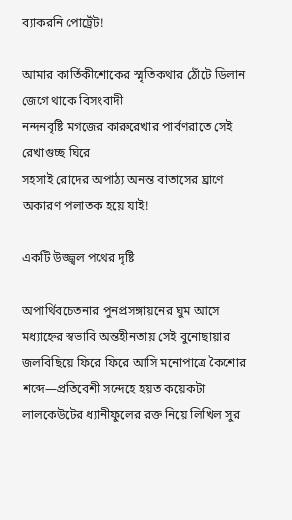ব্যাকরনি পোর্ট্রেট!

আমার কার্তিকীশোকের স্মৃতিকথার ঠোঁটে ডিলান জেগে থাকে বিসংবাদী
নন্দনবৃষ্টি মগজের কারুরেখার পার্বণরাতে সেই রেখাগুচ্ছ ঘিরে
সহসাই রোদের অপাঠ্য অনন্ত বাতাসের ঘ্রাণে অকারণ পলাতক হয়ে যাই!

একটি উজ্জ্বল পথের দৃষ্টি

অপার্থিবচেতনার পুনপ্রসঙ্গায়নের ঘুম আসে মধ্যাহ্নের স্বভাবি অন্তহীনতায় সেই বুনোছায়ার
জলবিছিয়ে ফিরে ফিরে আসি মনোপাত্রে কৈশোর শব্দে—প্রতিবেশী সন্দেহে হয়ত কয়েকটা
লালকেউটের ধ্যানীফুলের রক্ত নিয়ে লিখিল সুর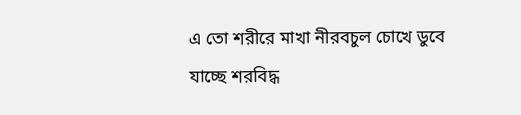এ তো শরীরে মাখা নীরবচুল চোখে ডুবে
যাচ্ছে শরবিদ্ধ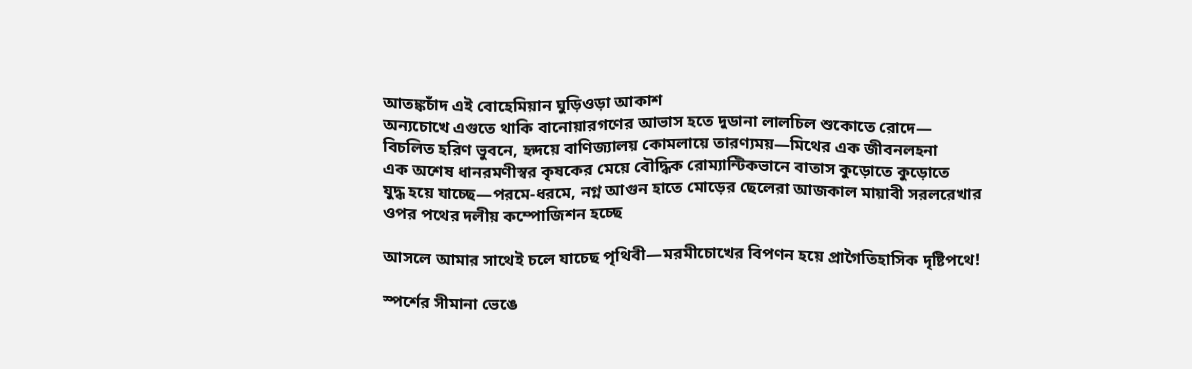আতঙ্কচাঁদ এই বোহেমিয়ান ঘুড়িওড়া আকাশ
অন্যচোখে এগুতে থাকি বানোয়ারগণের আভাস হতে দুডানা লালচিল শুকোতে রোদে—
বিচলিত হরিণ ভুবনে, হৃদয়ে বাণিজ্যালয় কোমলায়ে তারণ্যময়—মিথের এক জীবনলহনা
এক অশেষ ধানরমণীস্বর কৃষকের মেয়ে বৌদ্ধিক রোম্যান্টিকভানে বাতাস কুড়োতে কুড়োতে
যুদ্ধ হয়ে যাচ্ছে—পরমে-ধরমে, নগ্ন আগুন হাতে মোড়ের ছেলেরা আজকাল মায়াবী সরলরেখার
ওপর পথের দলীয় কম্পোজিশন হচ্ছে

আসলে আমার সাথেই চলে যাচেছ পৃথিবী—মরমীচোখের বিপণন হয়ে প্রাগৈতিহাসিক দৃষ্টিপথে!

স্পর্শের সীমানা ভেঙে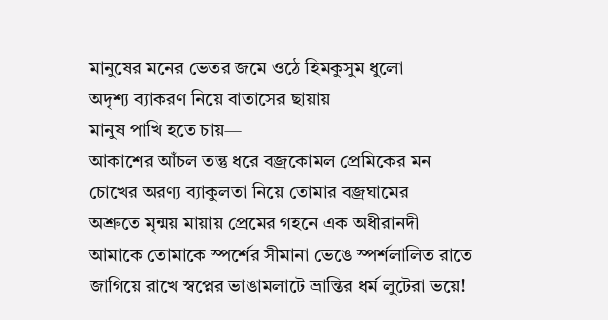মানুষের মনের ভেতর জমে ওঠে হিমকুসুম ধুলো
অদৃশ্য ব্যাকরণ নিয়ে বাতাসের ছায়ায়
মানুষ পাখি হতে চায়—
আকাশের আঁচল তন্তু ধরে বজ্রকোমল প্রেমিকের মন
চোখের অরণ্য ব্যাকুলতা নিয়ে তোমার বজ্রঘামের
অশ্রুতে মৃন্ময় মায়ায় প্রেমের গহনে এক অধীরানদী
আমাকে তোমাকে স্পর্শের সীমানা ভেঙে স্পর্শলালিত রাতে
জাগিয়ে রাখে স্বপ্নের ভাঙামলাটে ভ্রান্তির ধর্ম লুটেরা ভয়ে!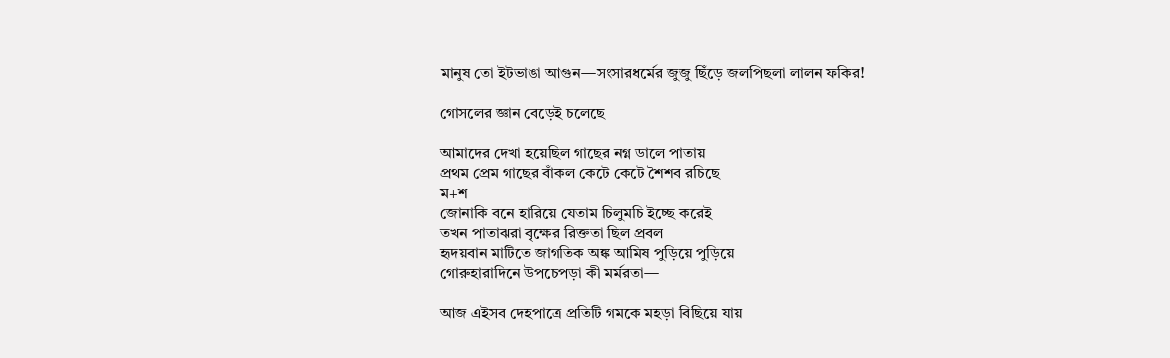মানুষ তো ইটভাঙা আগুন—সংসারধর্মের জুজু ছিঁড়ে জলপিছলা লালন ফকির!

গোসলের জ্ঞান বেড়েই চলেছে

আমাদের দেখা হয়েছিল গাছের নগ্ন ডালে পাতায়
প্রথম প্রেম গাছের বাঁকল কেটে কেটে শৈশব রচিছে
ম+শ
জোনাকি বনে হারিয়ে যেতাম চিলুমচি ইচ্ছে করেই
তখন পাতাঝরা বৃক্ষের রিক্ততা ছিল প্রবল
হৃদয়বান মাটিতে জাগতিক অঙ্ক আমিষ পুড়িয়ে পুড়িয়ে
গোরুহারাদিনে উপচেপড়া কী মর্মরতা—

আজ এইসব দেহপাত্রে প্রতিটি গমকে মহড়া বিছিয়ে যায়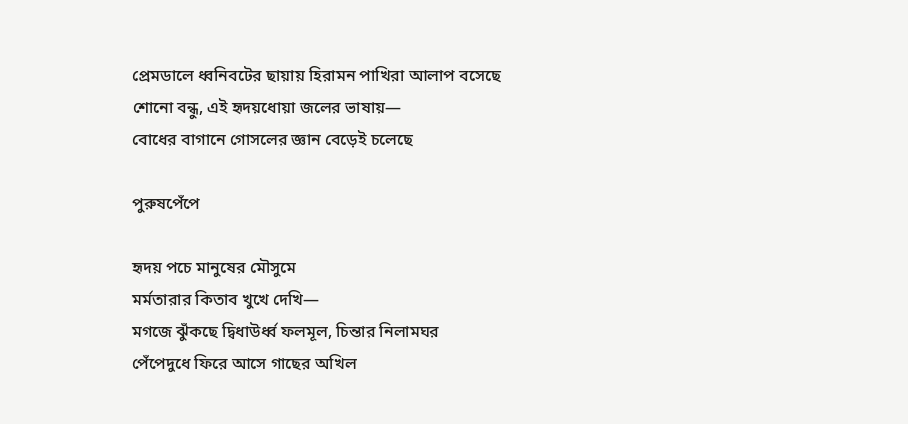প্রেমডালে ধ্বনিবটের ছায়ায় হিরামন পাখিরা আলাপ বসেছে
শোনো বন্ধু, এই হৃদয়ধোয়া জলের ভাষায়—
বোধের বাগানে গোসলের জ্ঞান বেড়েই চলেছে

পুরুষপেঁপে

হৃদয় পচে মানুষের মৌসুমে
মর্মতারার কিতাব খুখে দেখি—
মগজে ঝুঁকছে দ্বিধাউর্ধ্ব ফলমূল, চিন্তার নিলামঘর
পেঁপেদুধে ফিরে আসে গাছের অখিল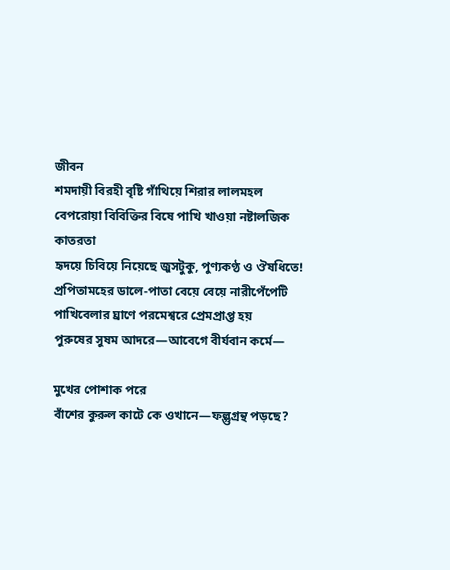জীবন
শমদায়ী বিরহী বৃষ্টি গাঁথিয়ে শিরার লালমহল
বেপরোয়া বিবিক্তির বিষে পাখি খাওয়া নষ্টালজিক কাতরতা
হৃদয়ে চিবিয়ে নিয়েছে জুসটুকু, পুণ্যকণ্ঠ ও ঔষধিতে!
প্রপিতামহের ডালে-পাতা বেয়ে বেয়ে নারীপেঁপেটি
পাখিবেলার ঘ্রাণে পরমেশ্বরে প্রেমপ্রাপ্ত হয়
পুরুষের সুষম আদরে—আবেগে বীর্যবান কর্মে—

মুখের পোশাক পরে
বাঁশের কুরুল কাটে কে ওখানে—ফল্গুগ্রন্থ পড়ছে?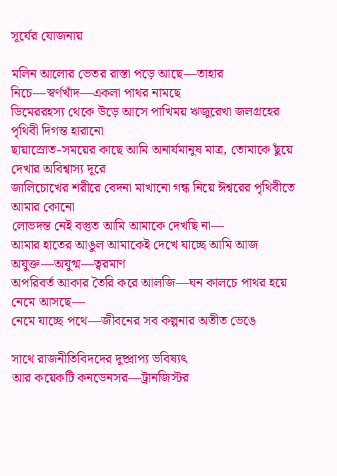সূর্যের যোজনায়

মলিন আলোর ভেতর রাস্তা পড়ে আছে—তাহার নিচে—স্বর্ণখাঁদ—একলা পাথর নামছে
ডিমেররহস্য থেকে উড়ে আসে পাখিময় ঋজুরেখা জলগ্রহের পৃথিবী দিগন্ত হারানো
ছায়াস্রোত-সময়ের কাছে আমি অনার্যমানুষ মাত্র, তোমাকে ছুঁয়ে দেখার অবিশ্বাস্য দূরে
জালিচোখের শরীরে বেদনা মাখানো গন্ধ নিয়ে ঈশ্বরের পৃথিবীতে আমার কোনো
লোভদন্ত নেই বস্তুত আমি আমাকে দেখছি না—
আমার হাতের আঙুল আমাকেই দেখে যাচ্ছে আমি আজ অযুক্ত—অযুগ্ম—ত্বরমাণ
অপরিবর্ত আকার তৈরি করে আলজি—ঘন কালচে পাথর হয়ে নেমে আসছে—
নেমে যাচ্ছে পথে—জীবনের সব কল্পনার অতীত ভেঙে

সাথে রাজনীতিবিদদের দুষ্প্রাপ্য ভবিষ্যৎ
আর কয়েকটি কনডেনসর—ট্রানজিস্টর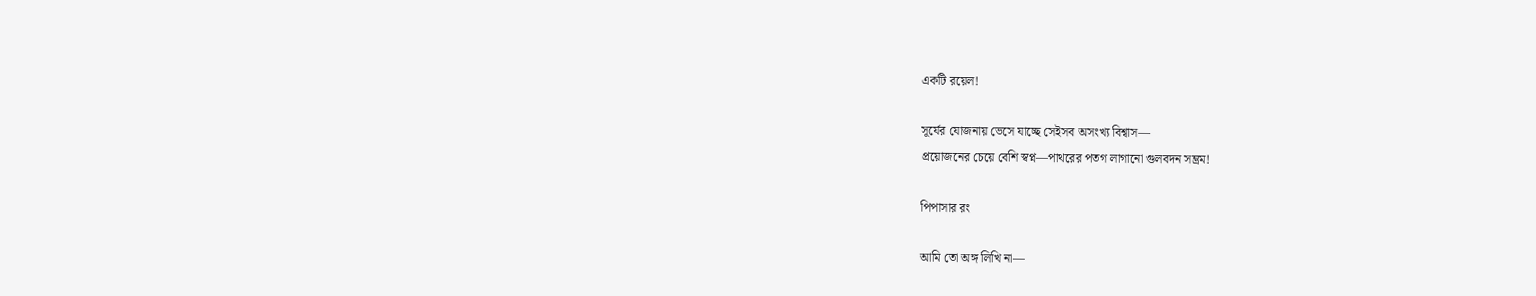একটি রয়েল!

সূর্যের যোজনায় ভেসে যাচ্ছে সেইসব অসংখ্য বিশ্বাস—
প্রয়োজনের চেয়ে বেশি স্বপ্ন—পাথরের পতগ লাগানো গুলবদন সম্ভ্রম!

পিপাসার রং

আমি তো অঙ্গ লিখি না—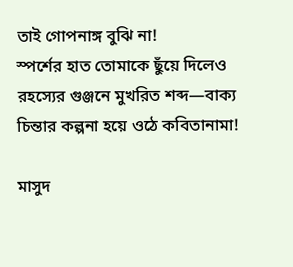তাই গোপনাঙ্গ বুঝি না!
স্পর্শের হাত তোমাকে ছুঁয়ে দিলেও
রহস্যের গুঞ্জনে মুখরিত শব্দ—বাক্য
চিন্তার কল্পনা হয়ে ওঠে কবিতানামা!

মাসুদ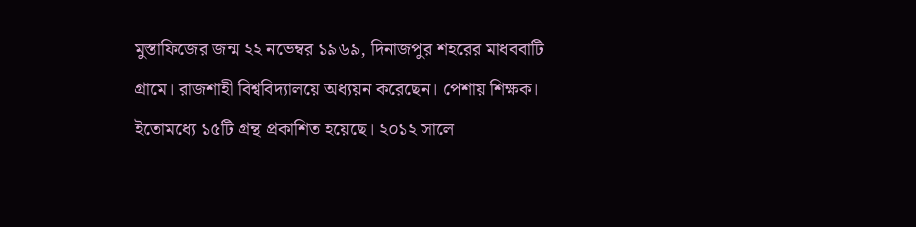মুস্তাফিজের জন্ম ২২ নভেম্বর ১৯৬৯, দিনাজপুর শহরের মাধববাটি গ্রামে। রাজশাহী বিশ্ববিদ্যালয়ে অধ্যয়ন করেছেন। পেশায় শিক্ষক। ইতোমধ্যে ১৫টি গ্রন্থ প্রকাশিত হয়েছে। ২০১২ সালে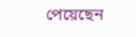পেয়েছেন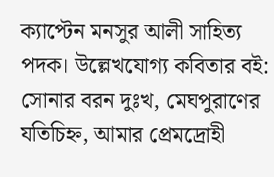ক্যাপ্টেন মনসুর আলী সাহিত্য পদক। উল্লেখযোগ্য কবিতার বই: সোনার বরন দুঃখ, মেঘপুরাণের যতিচিহ্ন, আমার প্রেমদ্রোহী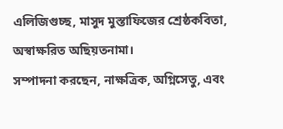এলিজিগুচ্ছ, মাসুদ মুস্তাফিজের শ্রেষ্ঠকবিতা, অস্বাক্ষরিত অছিয়তনামা।
সম্পাদনা করছেন, নাক্ষত্রিক, অগ্নিসেতু, এবং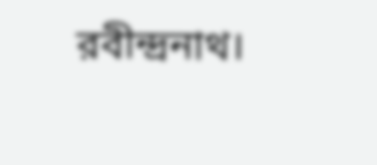রবীন্দ্রনাথ।